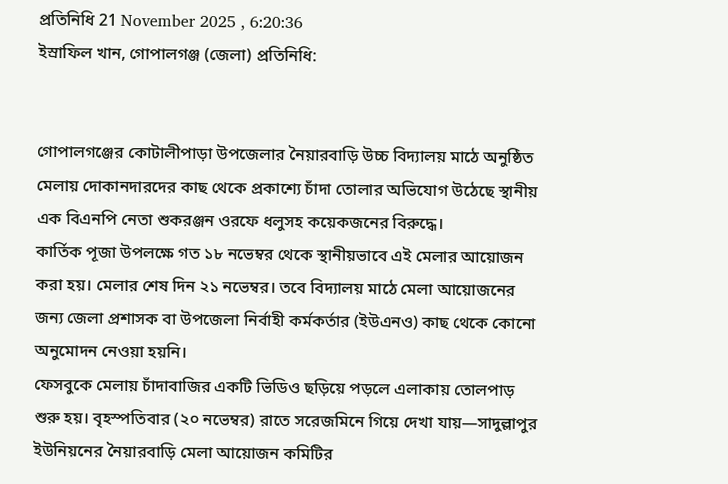প্রতিনিধি 21 November 2025 , 6:20:36
ইস্রাফিল খান, গোপালগঞ্জ (জেলা) প্রতিনিধি:


গোপালগঞ্জের কোটালীপাড়া উপজেলার নৈয়ারবাড়ি উচ্চ বিদ্যালয় মাঠে অনুষ্ঠিত মেলায় দোকানদারদের কাছ থেকে প্রকাশ্যে চাঁদা তোলার অভিযোগ উঠেছে স্থানীয় এক বিএনপি নেতা শুকরঞ্জন ওরফে ধলুসহ কয়েকজনের বিরুদ্ধে।
কার্তিক পূজা উপলক্ষে গত ১৮ নভেম্বর থেকে স্থানীয়ভাবে এই মেলার আয়োজন করা হয়। মেলার শেষ দিন ২১ নভেম্বর। তবে বিদ্যালয় মাঠে মেলা আয়োজনের জন্য জেলা প্রশাসক বা উপজেলা নির্বাহী কর্মকর্তার (ইউএনও) কাছ থেকে কোনো অনুমোদন নেওয়া হয়নি।
ফেসবুকে মেলায় চাঁদাবাজির একটি ভিডিও ছড়িয়ে পড়লে এলাকায় তোলপাড় শুরু হয়। বৃহস্পতিবার (২০ নভেম্বর) রাতে সরেজমিনে গিয়ে দেখা যায়—সাদুল্লাপুর ইউনিয়নের নৈয়ারবাড়ি মেলা আয়োজন কমিটির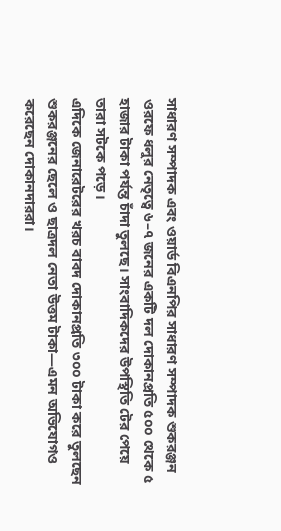সাধারণ সম্পাদক এবং ওয়ার্ড বিএনপির সাধারণ সম্পাদক শুকরঞ্জন ওরফে ধলুর নেতৃত্বে ৬–৭ জনের একটি দল দোকানপ্রতি ৫০০ থেকে ৫ হাজার টাকা পর্যন্ত চাঁদা তুলছে। সাংবাদিকদের উপস্থিতি টের পেয়ে তারা সটকে পড়ে।
এদিকে জেনারেটরের খরচ বাবদ দোকানপ্রতি ৩০০ টাকা করে তুলছেন শুকরঞ্জনের ছেলে ও ছাত্রদল নেতা উত্তম টাকা—এমন অভিযোগও করেছেন দোকানদাররা।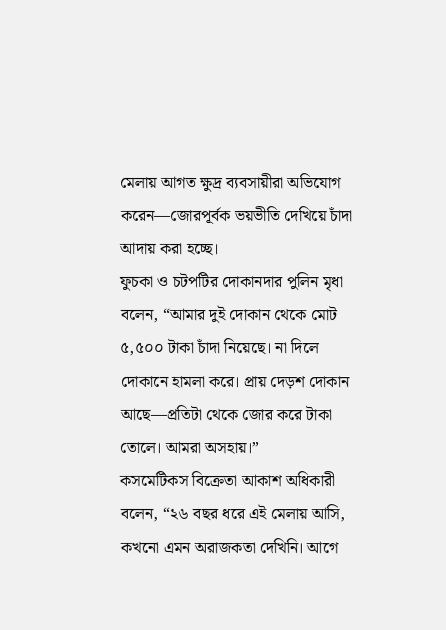মেলায় আগত ক্ষুদ্র ব্যবসায়ীরা অভিযোগ করেন—জোরপূর্বক ভয়ভীতি দেখিয়ে চাঁদা আদায় করা হচ্ছে।
ফুচকা ও চটপটির দোকানদার পুলিন মৃধা বলেন, “আমার দুই দোকান থেকে মোট ৫,৫০০ টাকা চাঁদা নিয়েছে। না দিলে দোকানে হামলা করে। প্রায় দেড়শ দোকান আছে—প্রতিটা থেকে জোর করে টাকা তোলে। আমরা অসহায়।”
কসমেটিকস বিক্রেতা আকাশ অধিকারী বলেন, “২৬ বছর ধরে এই মেলায় আসি, কখনো এমন অরাজকতা দেখিনি। আগে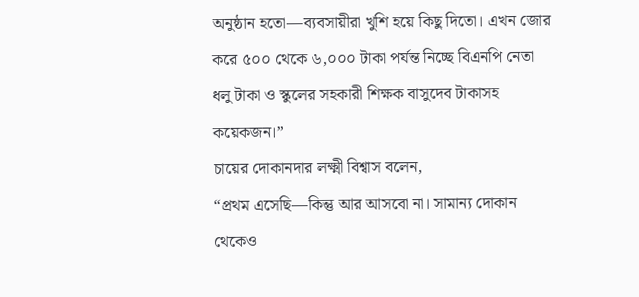অনুষ্ঠান হতো—ব্যবসায়ীরা খুশি হয়ে কিছু দিতো। এখন জোর করে ৫০০ থেকে ৬,০০০ টাকা পর্যন্ত নিচ্ছে বিএনপি নেতা ধলু টাকা ও স্কুলের সহকারী শিক্ষক বাসুদেব টাকাসহ কয়েকজন।”
চায়ের দোকানদার লক্ষ্মী বিশ্বাস বলেন,
“প্রথম এসেছি—কিন্তু আর আসবো না। সামান্য দোকান থেকেও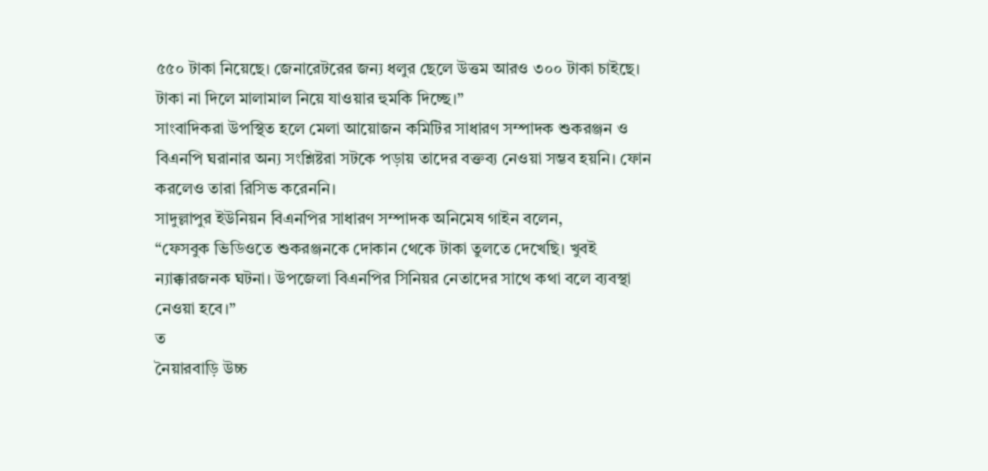৫৫০ টাকা নিয়েছে। জেনারেটরের জন্য ধলুর ছেলে উত্তম আরও ৩০০ টাকা চাইছে। টাকা না দিলে মালামাল নিয়ে যাওয়ার হুমকি দিচ্ছে।”
সাংবাদিকরা উপস্থিত হলে মেলা আয়োজন কমিটির সাধারণ সম্পাদক শুকরঞ্জন ও বিএনপি ঘরানার অন্য সংশ্লিষ্টরা সটকে পড়ায় তাদের বক্তব্য নেওয়া সম্ভব হয়নি। ফোন করলেও তারা রিসিভ করেননি।
সাদুল্লাপুর ইউনিয়ন বিএনপির সাধারণ সম্পাদক অনিমেষ গাইন বলেন,
“ফেসবুক ভিডিওতে শুকরঞ্জনকে দোকান থেকে টাকা তুলতে দেখেছি। খুবই ন্যাক্কারজনক ঘটনা। উপজেলা বিএনপির সিনিয়র নেতাদের সাথে কথা বলে ব্যবস্থা নেওয়া হবে।”
ত
নৈয়ারবাড়ি উচ্চ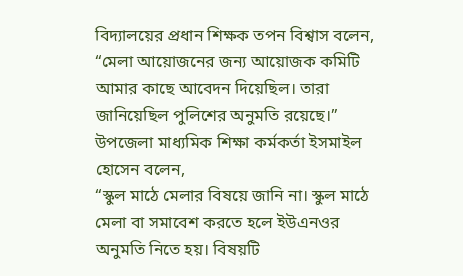বিদ্যালয়ের প্রধান শিক্ষক তপন বিশ্বাস বলেন,
“মেলা আয়োজনের জন্য আয়োজক কমিটি আমার কাছে আবেদন দিয়েছিল। তারা জানিয়েছিল পুলিশের অনুমতি রয়েছে।”
উপজেলা মাধ্যমিক শিক্ষা কর্মকর্তা ইসমাইল হোসেন বলেন,
“স্কুল মাঠে মেলার বিষয়ে জানি না। স্কুল মাঠে মেলা বা সমাবেশ করতে হলে ইউএনওর অনুমতি নিতে হয়। বিষয়টি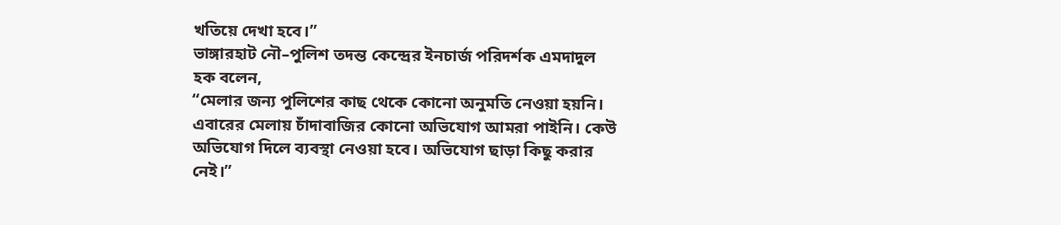খতিয়ে দেখা হবে।”
ভাঙ্গারহাট নৌ–পুলিশ তদন্ত কেন্দ্রের ইনচার্জ পরিদর্শক এমদাদুল হক বলেন,
“মেলার জন্য পুলিশের কাছ থেকে কোনো অনুমতি নেওয়া হয়নি। এবারের মেলায় চাঁদাবাজির কোনো অভিযোগ আমরা পাইনি। কেউ অভিযোগ দিলে ব্যবস্থা নেওয়া হবে। অভিযোগ ছাড়া কিছু করার নেই।”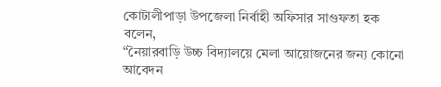কোটালীপাড়া উপজেলা নির্বাহী অফিসার সাগুফতা হক বলেন,
“নৈয়ারবাড়ি উচ্চ বিদ্যালয়ে মেলা আয়োজনের জন্য কোনো আবেদন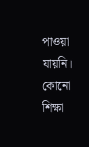পাওয়া যায়নি। কোনো শিক্ষা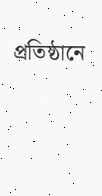প্রতিষ্ঠানে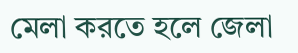মেলা করতে হলে জেলা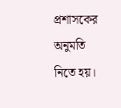প্রশাসকের অনুমতি নিতে হয়।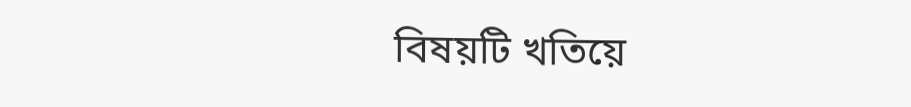বিষয়টি খতিয়ে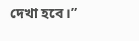দেখা হবে।”